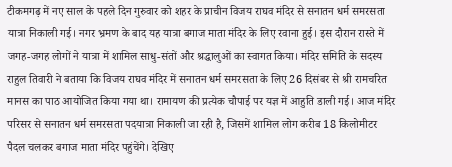टीकमगढ़ में नए साल के पहले दिन गुरुवार को शहर के प्राचीन विजय राघव मंदिर से सनातन धर्म समरसता यात्रा निकाली गई। नगर भ्रमण के बाद यह यात्रा बगाज माता मंदिर के लिए रवाना हुई। इस दौरान रास्ते में जगह-जगह लोगों ने यात्रा में शामिल साधु-संतों और श्रद्धालुओं का स्वागत किया। मंदिर समिति के सदस्य राहुल तिवारी ने बताया कि विजय राघव मंदिर में सनातन धर्म समरसता के लिए 26 दिसंबर से श्री रामचरित मानस का पाठ आयोजित किया गया था। रामायण की प्रत्येक चौपाई पर यज्ञ में आहुति डाली गई। आज मंदिर परिसर से सनातन धर्म समरसता पदयात्रा निकाली जा रही है, जिसमें शामिल लोग करीब 18 किलोमीटर पैदल चलकर बगाज माता मंदिर पहुंचेंगे। देखिए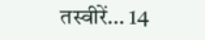तस्वीरें… 14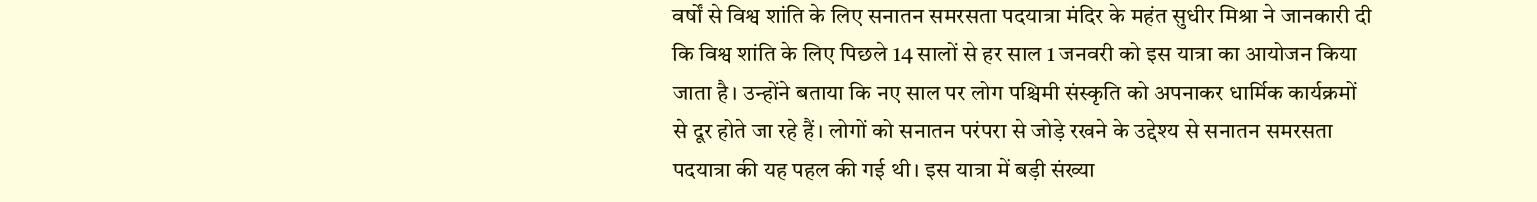वर्षों से विश्व शांति के लिए सनातन समरसता पदयात्रा मंदिर के महंत सुधीर मिश्रा ने जानकारी दी कि विश्व शांति के लिए पिछले 14 सालों से हर साल 1 जनवरी को इस यात्रा का आयोजन किया जाता है। उन्होंने बताया कि नए साल पर लोग पश्चिमी संस्कृति को अपनाकर धार्मिक कार्यक्रमों से दूर होते जा रहे हैं। लोगों को सनातन परंपरा से जोड़े रखने के उद्देश्य से सनातन समरसता पदयात्रा की यह पहल की गई थी। इस यात्रा में बड़ी संख्या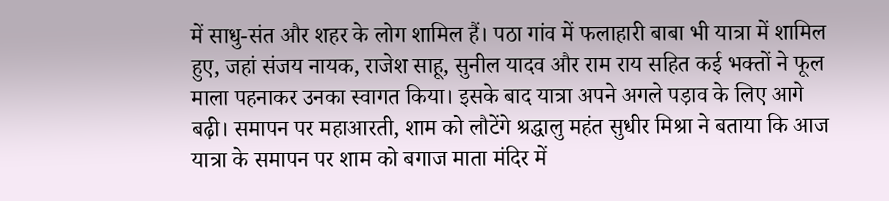में साधु-संत और शहर के लोग शामिल हैं। पठा गांव में फलाहारी बाबा भी यात्रा में शामिल हुए, जहां संजय नायक, राजेश साहू, सुनील यादव और राम राय सहित कई भक्तों ने फूल माला पहनाकर उनका स्वागत किया। इसके बाद यात्रा अपने अगले पड़ाव के लिए आगे बढ़ी। समापन पर महाआरती, शाम को लौटेंगे श्रद्धालु महंत सुधीर मिश्रा ने बताया कि आज यात्रा के समापन पर शाम को बगाज माता मंदिर में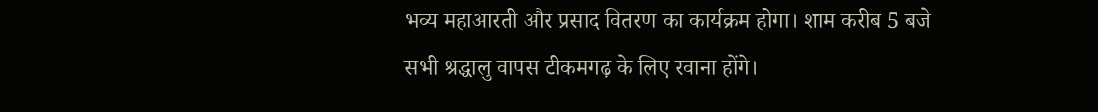भव्य महाआरती और प्रसाद वितरण का कार्यक्रम होगा। शाम करीब 5 बजे सभी श्रद्धालु वापस टीकमगढ़ के लिए रवाना होंगे।